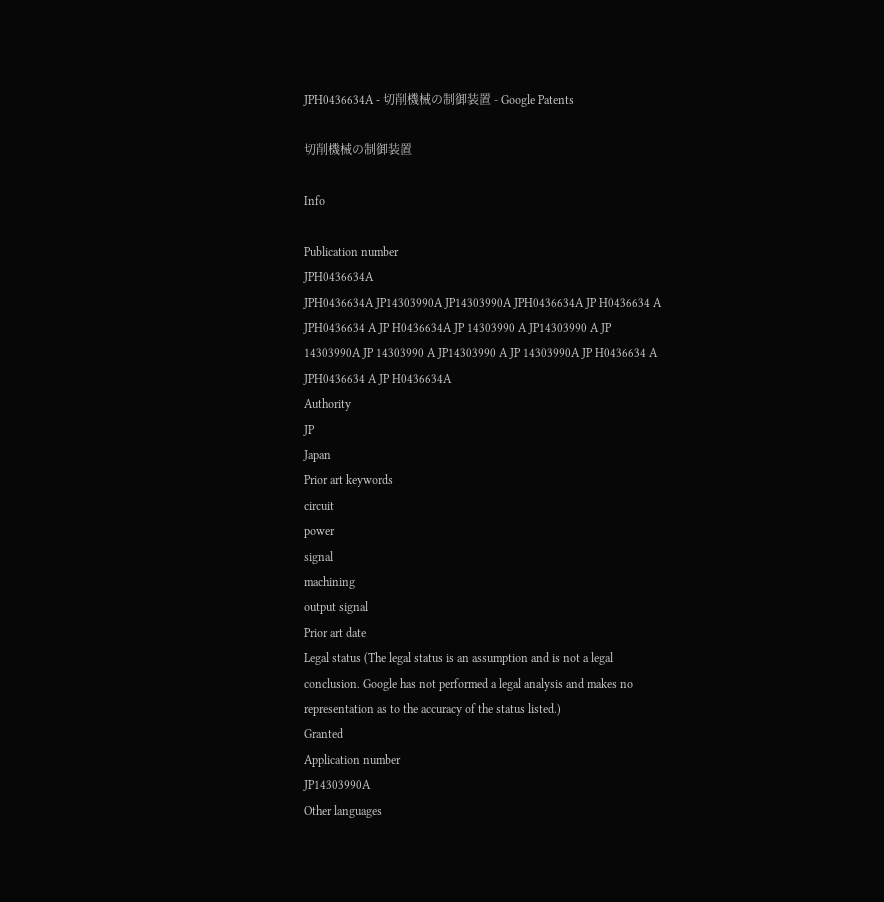JPH0436634A - 切削機械の制御装置 - Google Patents

切削機械の制御装置

Info

Publication number
JPH0436634A
JPH0436634A JP14303990A JP14303990A JPH0436634A JP H0436634 A JPH0436634 A JP H0436634A JP 14303990 A JP14303990 A JP 14303990A JP 14303990 A JP14303990 A JP 14303990A JP H0436634 A JPH0436634 A JP H0436634A
Authority
JP
Japan
Prior art keywords
circuit
power
signal
machining
output signal
Prior art date
Legal status (The legal status is an assumption and is not a legal conclusion. Google has not performed a legal analysis and makes no representation as to the accuracy of the status listed.)
Granted
Application number
JP14303990A
Other languages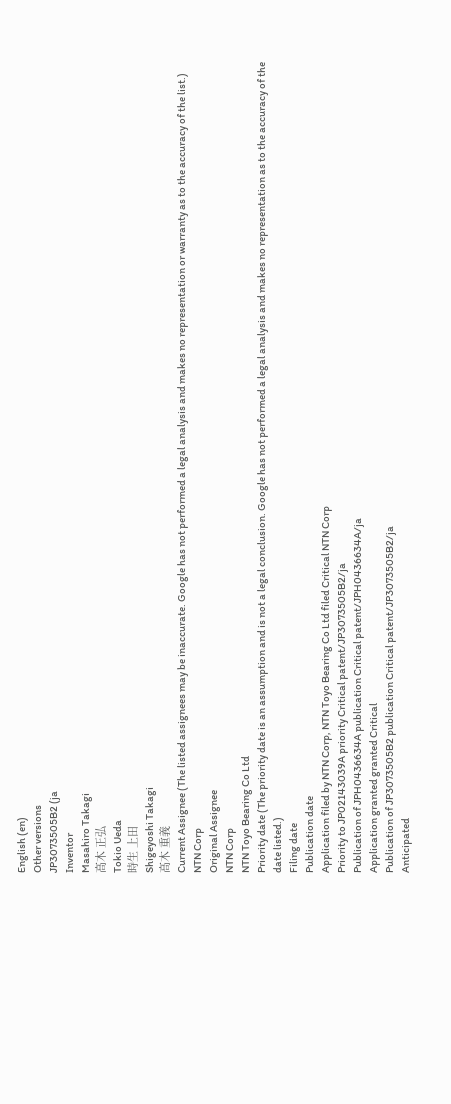English (en)
Other versions
JP3073505B2 (ja
Inventor
Masahiro Takagi
高木 正弘
Tokio Ueda
時生 上田
Shigeyoshi Takagi
高木 重義
Current Assignee (The listed assignees may be inaccurate. Google has not performed a legal analysis and makes no representation or warranty as to the accuracy of the list.)
NTN Corp
Original Assignee
NTN Corp
NTN Toyo Bearing Co Ltd
Priority date (The priority date is an assumption and is not a legal conclusion. Google has not performed a legal analysis and makes no representation as to the accuracy of the date listed.)
Filing date
Publication date
Application filed by NTN Corp, NTN Toyo Bearing Co Ltd filed Critical NTN Corp
Priority to JP02143039A priority Critical patent/JP3073505B2/ja
Publication of JPH0436634A publication Critical patent/JPH0436634A/ja
Application granted granted Critical
Publication of JP3073505B2 publication Critical patent/JP3073505B2/ja
Anticipated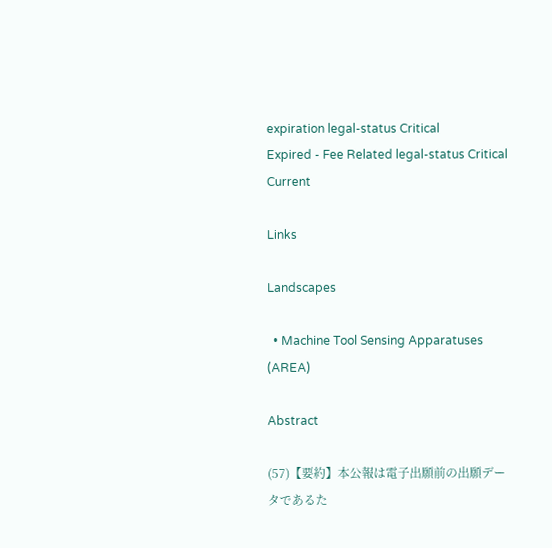expiration legal-status Critical
Expired - Fee Related legal-status Critical Current

Links

Landscapes

  • Machine Tool Sensing Apparatuses (AREA)

Abstract

(57)【要約】本公報は電子出願前の出願データであるた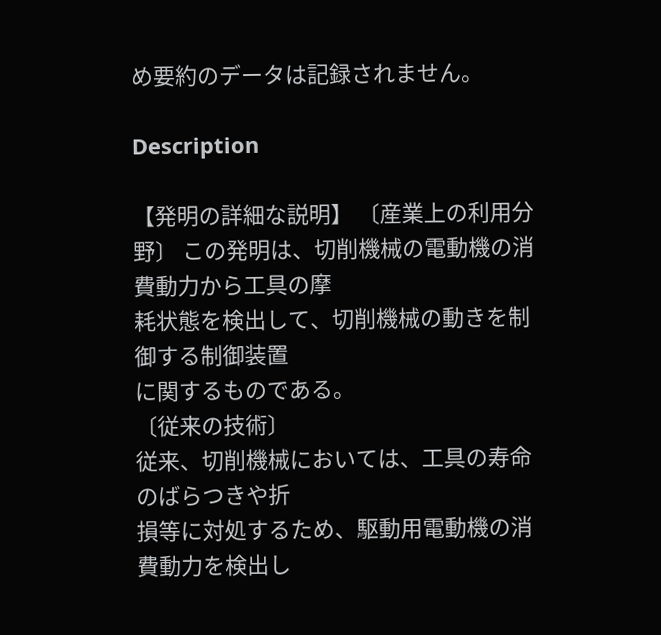め要約のデータは記録されません。

Description

【発明の詳細な説明】 〔産業上の利用分野〕 この発明は、切削機械の電動機の消費動力から工具の摩
耗状態を検出して、切削機械の動きを制御する制御装置
に関するものである。
〔従来の技術〕
従来、切削機械においては、工具の寿命のばらつきや折
損等に対処するため、駆動用電動機の消費動力を検出し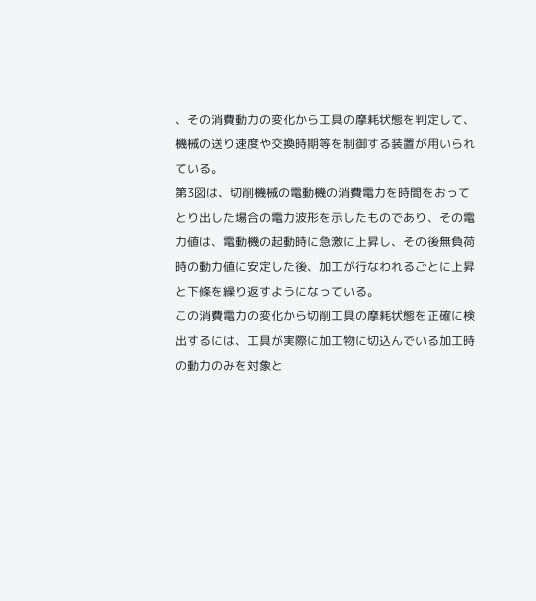、その消費動力の変化から工具の摩耗状態を判定して、
機械の送り速度や交換時期等を制御する装置が用いられ
ている。
第3図は、切削機械の電動機の消費電力を時間をおって
とり出した場合の電力波形を示したものであり、その電
力値は、電動機の起動時に急激に上昇し、その後無負荷
時の動力値に安定した後、加工が行なわれるごとに上昇
と下條を繰り返すようになっている。
この消費電力の変化から切削工具の摩耗状態を正確に検
出するには、工具が実際に加工物に切込んでいる加工時
の動力のみを対象と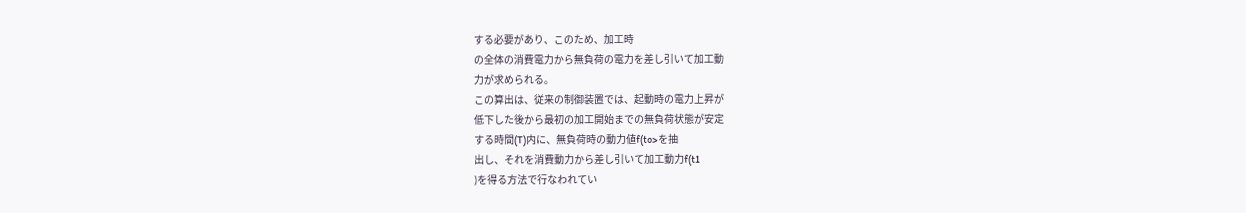する必要があり、このため、加工時
の全体の消費電力から無負荷の電力を差し引いて加工動
力が求められる。
この算出は、従来の制御装置では、起動時の電力上昇が
低下した後から最初の加工開始までの無負荷状態が安定
する時間(T)内に、無負荷時の動力値f(to>を抽
出し、それを消費動力から差し引いて加工動力f(t1
)を得る方法で行なわれてい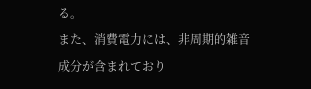る。
また、消費電力には、非周期的雑音成分が含まれており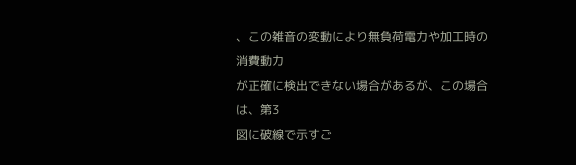、この雑音の変動により無負荷電力や加工時の消費動力
が正確に検出できない場合があるが、この場合は、第3
図に破線で示すご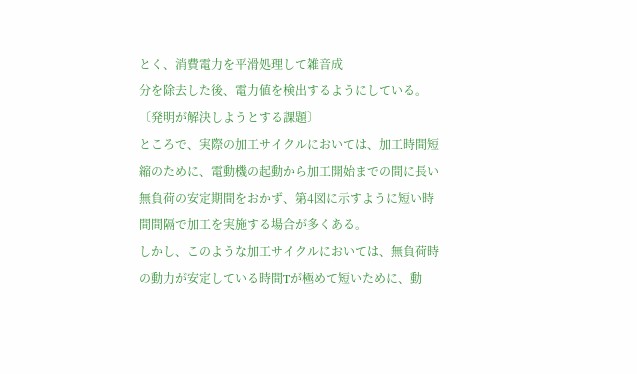とく、消費電力を平滑処理して雑音成
分を除去した後、電力値を検出するようにしている。
〔発明が解決しようとする課題〕
ところで、実際の加工サイクルにおいては、加工時間短
縮のために、電動機の起動から加工開始までの間に長い
無負荷の安定期間をおかず、第4図に示すように短い時
間間隔で加工を実施する場合が多くある。
しかし、このような加工サイクルにおいては、無負荷時
の動力が安定している時間Tが極めて短いために、動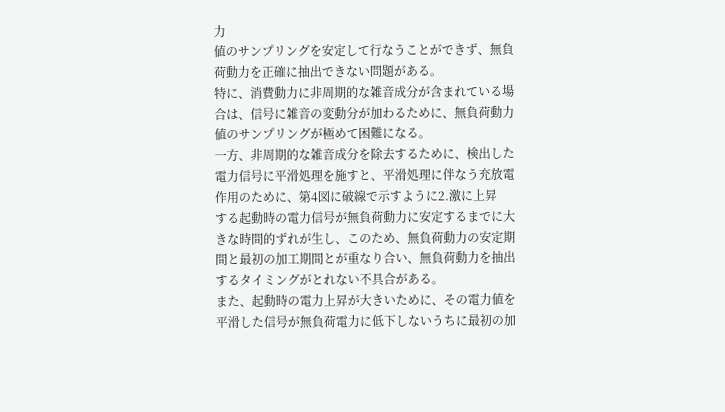力
値のサンプリングを安定して行なうことができず、無負
荷動力を正確に抽出できない問題がある。
特に、消費動力に非周期的な雑音成分が含まれている場
合は、信号に雑音の変動分が加わるために、無負荷動力
値のサンプリングが極めて困難になる。
一方、非周期的な雑音成分を除去するために、検出した
電力信号に平滑処理を施すと、平滑処理に伴なう充放電
作用のために、第4図に破線で示すように2.激に上昇
する起動時の電力信号が無負荷動力に安定するまでに大
きな時間的ずれが生し、このため、無負荷動力の安定期
間と最初の加工期間とが重なり合い、無負荷動力を抽出
するタイミングがとれない不具合がある。
また、起動時の電力上昇が大きいために、その電力値を
平滑した信号が無負荷電力に低下しないうちに最初の加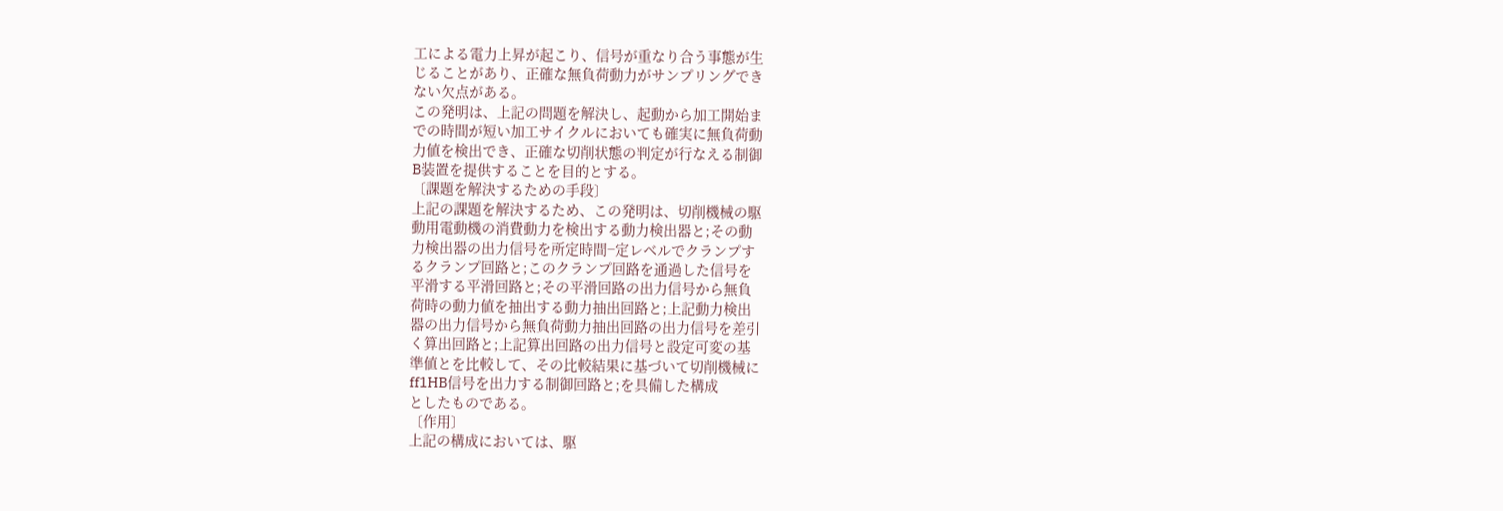工による電力上昇が起こり、信号が重なり合う事態が生
じることがあり、正確な無負荷動力がサンプリングでき
ない欠点がある。
この発明は、上記の問題を解決し、起動から加工開始ま
での時間が短い加工サイクルにおいても確実に無負荷動
力値を検出でき、正確な切削状態の判定が行なえる制御
B装置を提供することを目的とする。
〔課題を解決するための手段〕
上記の課題を解決するため、この発明は、切削機械の駆
動用電動機の消費動力を検出する動力検出器と;その動
力検出器の出力信号を所定時間−定レベルでクランプす
るクランプ回路と;このクランプ回路を通過した信号を
平滑する平滑回路と;その平滑回路の出力信号から無負
荷時の動力値を抽出する動力抽出回路と;上記動力検出
器の出力信号から無負荷動力抽出回路の出力信号を差引
く算出回路と;上記算出回路の出力信号と設定可変の基
準値とを比較して、その比較結果に基づいて切削機械に
ff1HB信号を出力する制御回路と;を具備した構成
としたものである。
〔作用〕
上記の構成においては、駆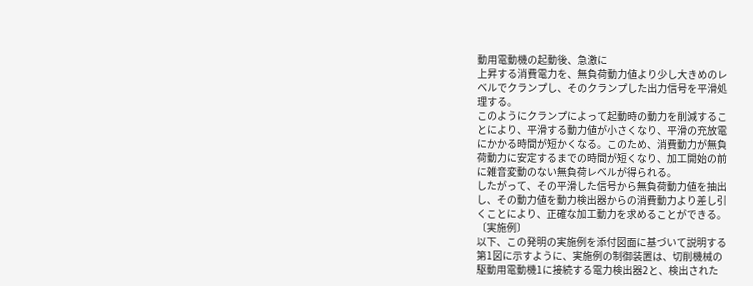動用電動機の起動後、急激に
上昇する消費電力を、無負荷動力値より少し大きめのレ
ベルでクランプし、そのクランプした出力信号を平滑処
理する。
このようにクランプによって起動時の動力を削減するこ
とにより、平滑する動力値が小さくなり、平滑の充放電
にかかる時間が短かくなる。このため、消費動力が無負
荷動力に安定するまでの時間が短くなり、加工開始の前
に雑音変動のない無負荷レベルが得られる。
したがって、その平滑した信号から無負荷動力値を抽出
し、その動力値を動力検出器からの消費動力より差し引
くことにより、正確な加工動力を求めることができる。
〔実施例〕
以下、この発明の実施例を添付図面に基づいて説明する
第1図に示すように、実施例の制御装置は、切削機械の
駆動用電動機1に接続する電力検出器2と、検出された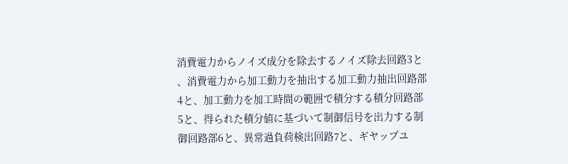消費電力からノイズ成分を除去するノイズ除去回路3と
、消費電力から加工動力を抽出する加工動力抽出回路部
4と、加工動力を加工時間の範囲で積分する積分回路部
5と、得られた積分値に基づいて制御信号を出力する制
御回路部6と、異常過負荷検出回路7と、ギヤップユ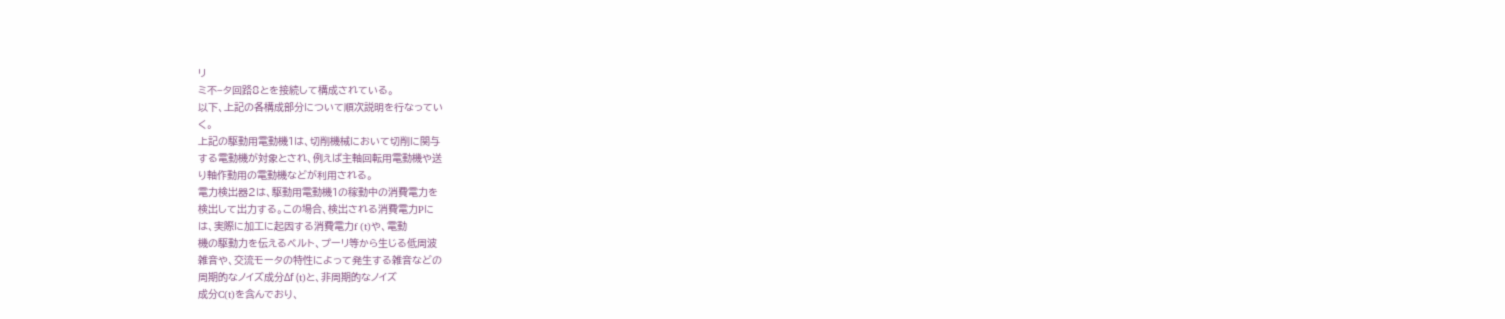リ
ミ不−タ回路8とを接続して構成されている。
以下、上記の各構成部分について順次説明を行なってい
く。
上記の駆動用電動機1は、切削機械において切削に関与
する電動機が対象とされ、例えば主軸回転用電動機や送
り軸作動用の電動機などが利用される。
電力検出器2は、駆動用電動機1の稼動中の消費電力を
検出して出力する。この場合、検出される消費電力Pに
は、実際に加工に起因する消費電力f (t)や、電動
機の駆動力を伝えるベルト、プーリ等から生じる低周波
雑音や、交流モータの特性によって発生する雑音などの
周期的なノイズ成分Δf (t)と、非周期的なノイズ
成分C(t)を含んでおり、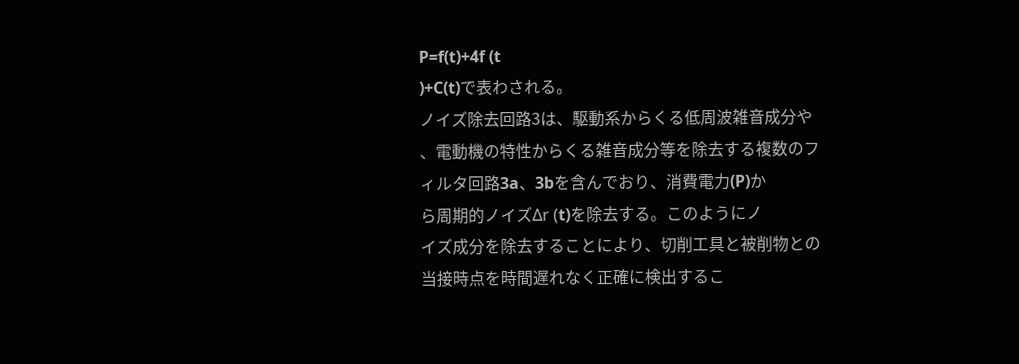P=f(t)+4f (t
)+C(t)で表わされる。
ノイズ除去回路3は、駆動系からくる低周波雑音成分や
、電動機の特性からくる雑音成分等を除去する複数のフ
ィルタ回路3a、3bを含んでおり、消費電力(P)か
ら周期的ノイズΔr (t)を除去する。このようにノ
イズ成分を除去することにより、切削工具と被削物との
当接時点を時間遅れなく正確に検出するこ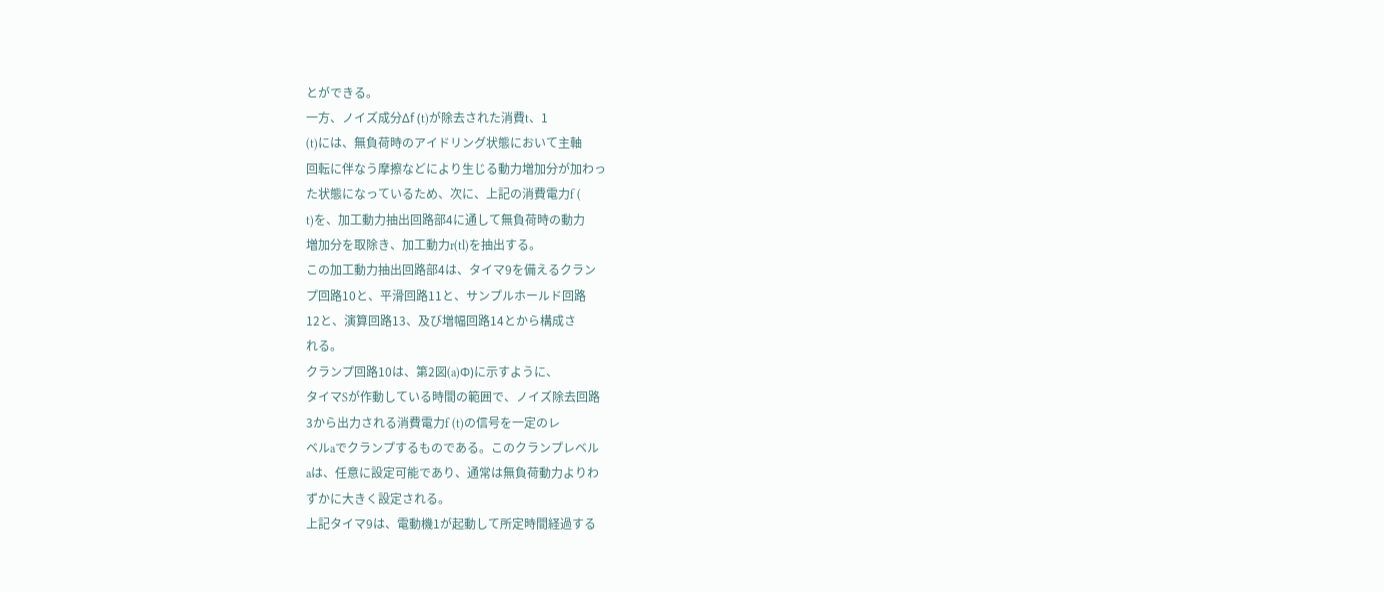とができる。
一方、ノイズ成分Δf (t)が除去された消費t、1
(t)には、無負荷時のアイドリング状態において主軸
回転に伴なう摩擦などにより生じる動力増加分が加わっ
た状態になっているため、次に、上記の消費電力f (
t)を、加工動力抽出回路部4に通して無負荷時の動力
増加分を取除き、加工動力r(tl)を抽出する。
この加工動力抽出回路部4は、タイマ9を備えるクラン
プ回路10と、平滑回路11と、サンプルホールド回路
12と、演算回路13、及び増幅回路14とから構成さ
れる。
クランプ回路10は、第2図(a)Φ)に示すように、
タイマSが作動している時間の範囲で、ノイズ除去回路
3から出力される消費電力f (t)の信号を一定のレ
ベルaでクランプするものである。このクランプレベル
aは、任意に設定可能であり、通常は無負荷動力よりわ
ずかに大きく設定される。
上記タイマ9は、電動機1が起動して所定時間経過する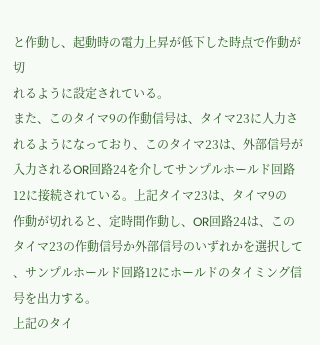と作動し、起動時の電力上昇が低下した時点で作動が切
れるように設定されている。
また、このタイマ9の作動信号は、タイマ23に人力さ
れるようになっており、このタイマ23は、外部信号が
入力されるOR回路24を介してサンプルホールド回路
12に接続されている。上記タイマ23は、タイマ9の
作動が切れると、定時間作動し、OR回路24は、この
タイマ23の作動信号か外部信号のいずれかを選択して
、サンプルホールド回路12にホールドのタイミング信
号を出力する。
上記のタイ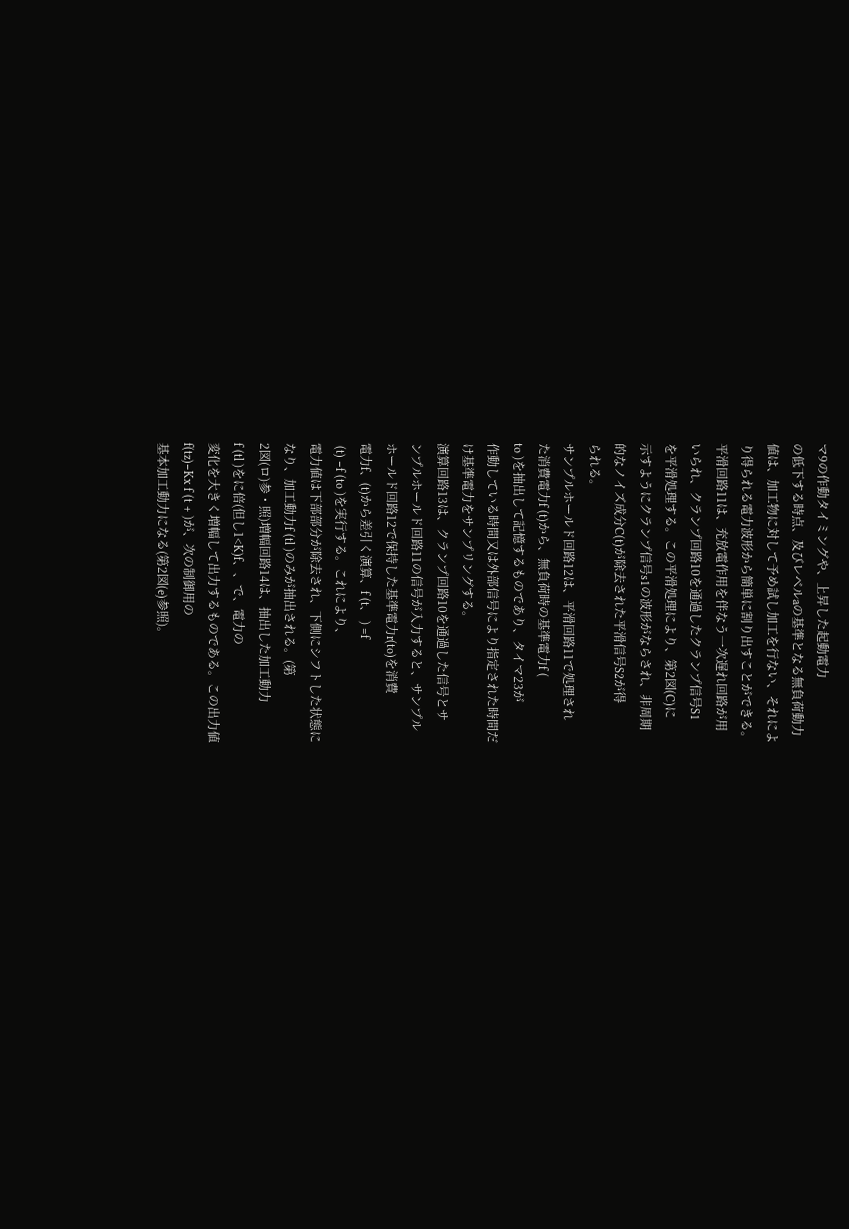マ9の作動タイミングや、上昇した起動電力
の低下する時点、及びレベルaの基準となる無負荷動力
値は、加工物に対して予め試し加工を行ない、それによ
り得られる電力波形から簡単に割り出すことができる。
平滑回路11は、充放電作用を伴なう一次遅れ回路が用
いられ、クランプ回路10を通過したクランプ信号S1
を平滑処理する。この平滑処理により、第2図(C)に
示すようにクランプ信号s1の波形がならされ、非周期
的なノイズ成分C(t)が除去された平滑信号S2が得
られる。
サンプルホールド回路12は、平滑回路11で処理され
た消費電力f (t)から、無負荷時の基準電力f (
to )を抽出して記憶するものであり、タイマ23が
作動している時間又は外部信号により指定された時間だ
け基準電力をサンプリングする。
演算回路13は、クランプ回路10を通過した信号とサ
ンプルホールド回路11の信号が入力すると、サンプル
ホールド回路12で保持した基準電力r(to)を消費
電力f、(t)から差引く演算、f (t、 ) =f
 (t) −f (to )を実行する。これにより、
電力値は下部部分が除去され、下側にシフトした状態に
なり、加工動力f (tl )のみが抽出される。(第
2図(ロ)参・照)増幅回路14は、抽出した加工動力
f (tl )をに倍(但し1<K)f、、で、電力の
変化を大きく増幅して出力するものである。この出力値
f(tz)−Kx f (t + )が、次の制御用の
基本加工動力になる(第2図(e)参照)。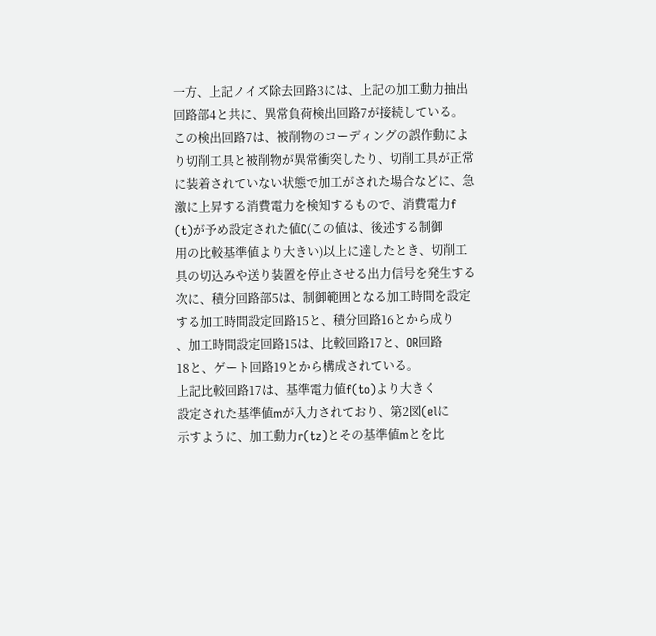一方、上記ノイズ除去回路3には、上記の加工動力抽出
回路部4と共に、異常負荷検出回路7が接続している。
この検出回路7は、被削物のコーディングの誤作動によ
り切削工具と被削物が異常衝突したり、切削工具が正常
に装着されていない状態で加工がされた場合などに、急
激に上昇する消費電力を検知するもので、消費電力f
(t)が予め設定された値C(この値は、後述する制御
用の比較基準値より大きい)以上に達したとき、切削工
具の切込みや送り装置を停止させる出力信号を発生する
次に、積分回路部5は、制御範囲となる加工時間を設定
する加工時間設定回路15と、積分回路16とから成り
、加工時間設定回路15は、比較回路17と、OR回路
18と、ゲート回路19とから構成されている。
上記比較回路17は、基準電力値f(to)より大きく
設定された基準値mが入力されており、第2図(elに
示すように、加工動力r(tz)とその基準値mとを比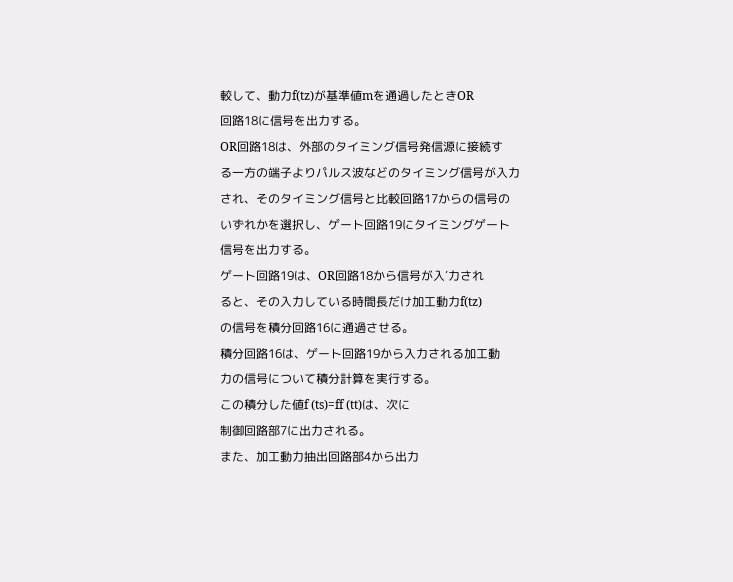較して、動力f(tz)が基準値mを通過したときOR
回路18に信号を出力する。
OR回路18は、外部のタイミング信号発信源に接続す
る一方の端子よりパルス波などのタイミング信号が入力
され、そのタイミング信号と比較回路17からの信号の
いずれかを選択し、ゲート回路19にタイミングゲート
信号を出力する。
ゲート回路19は、OR回路18から信号が入′力され
ると、その入力している時間長だけ加工動力f(tz)
の信号を積分回路16に通過させる。
積分回路16は、ゲート回路19から入力される加工動
力の信号について積分計算を実行する。
この積分した値f (ts)=ff (tt)は、次に
制御回路部7に出力される。
また、加工動力抽出回路部4から出力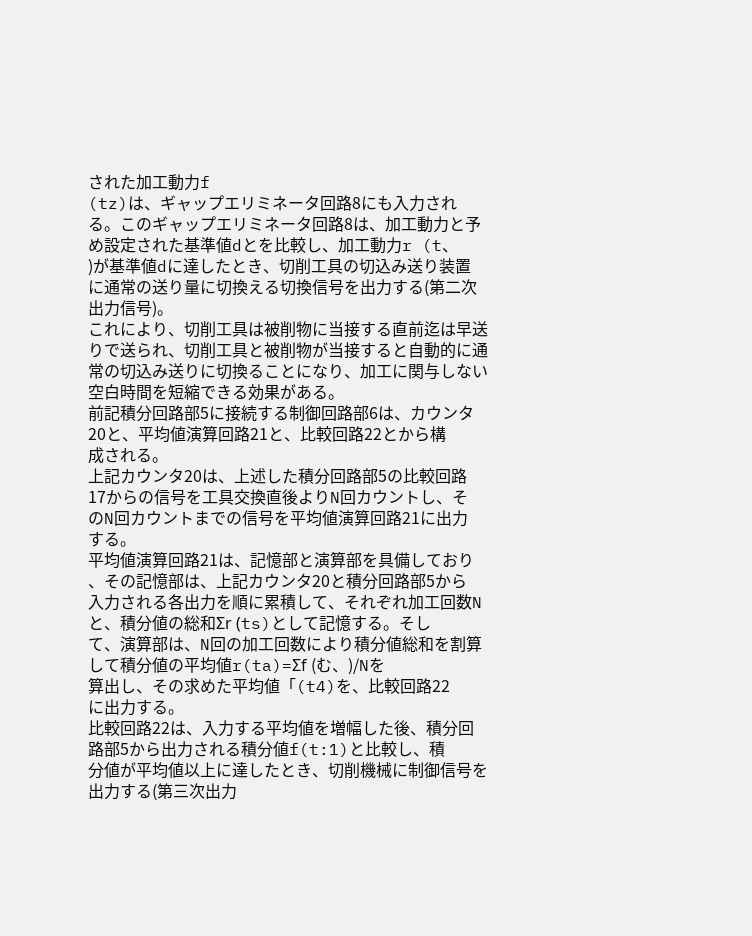された加工動力f
(tz)は、ギャップエリミネータ回路8にも入力され
る。このギャップエリミネータ回路8は、加工動力と予
め設定された基準値dとを比較し、加工動力r (t、
)が基準値dに達したとき、切削工具の切込み送り装置
に通常の送り量に切換える切換信号を出力する(第二次
出力信号)。
これにより、切削工具は被削物に当接する直前迄は早送
りで送られ、切削工具と被削物が当接すると自動的に通
常の切込み送りに切換ることになり、加工に関与しない
空白時間を短縮できる効果がある。
前記積分回路部5に接続する制御回路部6は、カウンタ
20と、平均値演算回路21と、比較回路22とから構
成される。
上記カウンタ20は、上述した積分回路部5の比較回路
17からの信号を工具交換直後よりN回カウントし、そ
のN回カウントまでの信号を平均値演算回路21に出力
する。
平均値演算回路21は、記憶部と演算部を具備しており
、その記憶部は、上記カウンタ20と積分回路部5から
入力される各出力を順に累積して、それぞれ加工回数N
と、積分値の総和Σr (ts)として記憶する。そし
て、演算部は、N回の加工回数により積分値総和を割算
して積分値の平均値r(ta)=Σf (む、)/Nを
算出し、その求めた平均値「(t4)を、比較回路22
に出力する。
比較回路22は、入力する平均値を増幅した後、積分回
路部5から出力される積分値f(t:1)と比較し、積
分値が平均値以上に達したとき、切削機械に制御信号を
出力する(第三次出力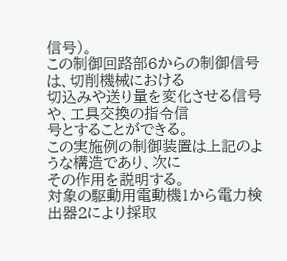信号)。
この制御回路部6からの制御信号は、切削機械における
切込みや送り量を変化させる信号や、工具交換の指令信
号とすることができる。
この実施例の制御装置は上記のような構造であり、次に
その作用を説明する。
対象の駆動用電動機1から電力検出器2により採取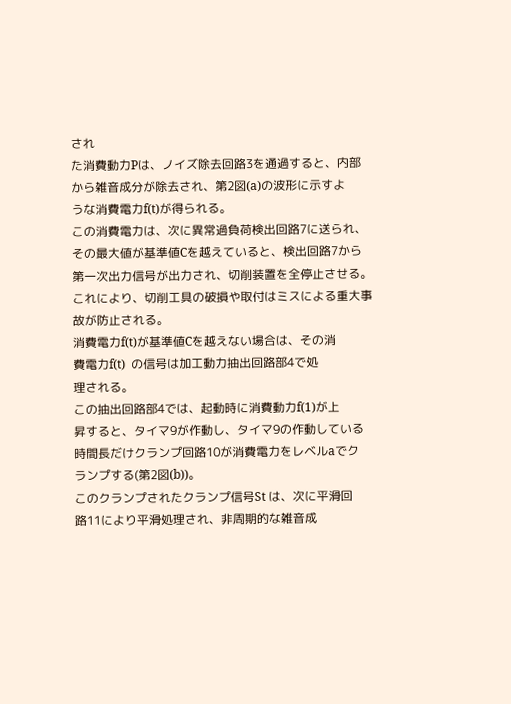され
た消費動力Pは、ノイズ除去回路3を通過すると、内部
から雑音成分が除去され、第2図(a)の波形に示すよ
うな消費電力f(t)が得られる。
この消費電力は、次に異常過負荷検出回路7に送られ、
その最大値が基準値Cを越えていると、検出回路7から
第一次出力信号が出力され、切削装置を全停止させる。
これにより、切削工具の破損や取付はミスによる重大事
故が防止される。
消費電力f(t)が基準値Cを越えない場合は、その消
費電力f(t)  の信号は加工動力抽出回路部4で処
理される。
この抽出回路部4では、起動時に消費動力f(1)が上
昇すると、タイマ9が作動し、タイマ9の作動している
時間長だけクランプ回路10が消費電力をレベルaでク
ランプする(第2図(b))。
このクランプされたクランプ信号St は、次に平滑回
路11により平滑処理され、非周期的な雑音成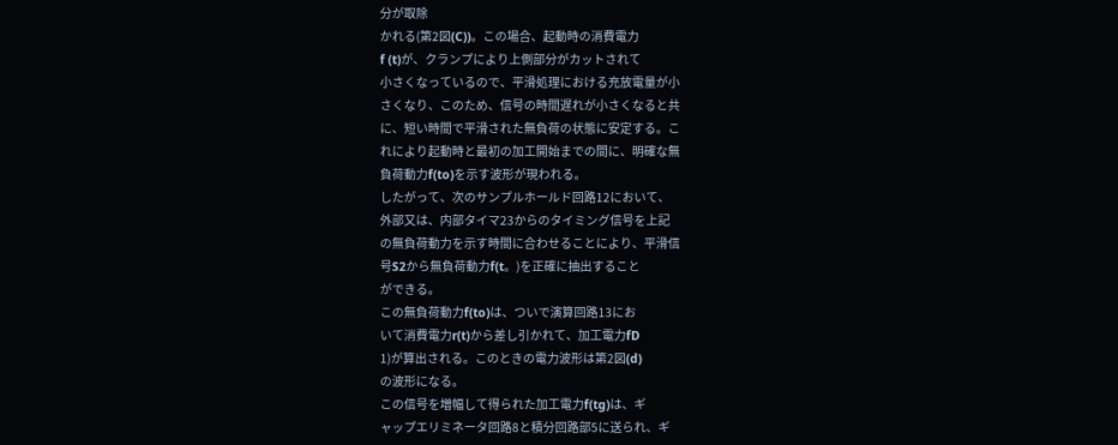分が取除
かれる(第2図(C))。この場合、起動時の消費電力
f (t)が、クランプにより上側部分がカットされて
小さくなっているので、平滑処理における充放電量が小
さくなり、このため、信号の時間遅れが小さくなると共
に、短い時間で平滑された無負荷の状態に安定する。こ
れにより起動時と最初の加工開始までの間に、明確な無
負荷動力f(to)を示す波形が現われる。
したがって、次のサンプルホールド回路12において、
外部又は、内部タイマ23からのタイミング信号を上記
の無負荷動力を示す時間に合わせることにより、平滑信
号S2から無負荷動力f(t。)を正確に抽出すること
ができる。
この無負荷動力f(to)は、ついで演算回路13にお
いて消費電力r(t)から差し引かれて、加工電力fD
1)が算出される。このときの電力波形は第2図(d)
の波形になる。
この信号を増幅して得られた加工電力f(tg)は、ギ
ャップエリミネータ回路8と積分回路部5に送られ、ギ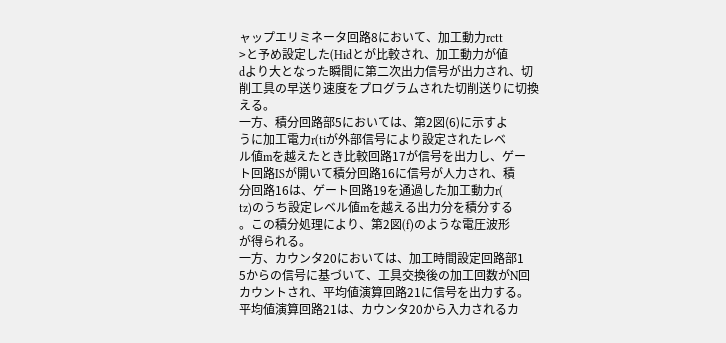ャップエリミネータ回路8において、加工動力rctt
>と予め設定した(Hidとが比較され、加工動力が値
dより大となった瞬間に第二次出力信号が出力され、切
削工具の早送り速度をプログラムされた切削送りに切換
える。
一方、積分回路部5においては、第2図(6)に示すよ
うに加工電力r(tiが外部信号により設定されたレベ
ル値mを越えたとき比較回路17が信号を出力し、ゲー
ト回路ISが開いて積分回路16に信号が人力され、積
分回路16は、ゲート回路19を通過した加工動力r(
tz)のうち設定レベル値mを越える出力分を積分する
。この積分処理により、第2図(f)のような電圧波形
が得られる。
一方、カウンタ20においては、加工時間設定回路部1
5からの信号に基づいて、工具交換後の加工回数がN回
カウントされ、平均値演算回路21に信号を出力する。
平均値演算回路21は、カウンタ20から入力されるカ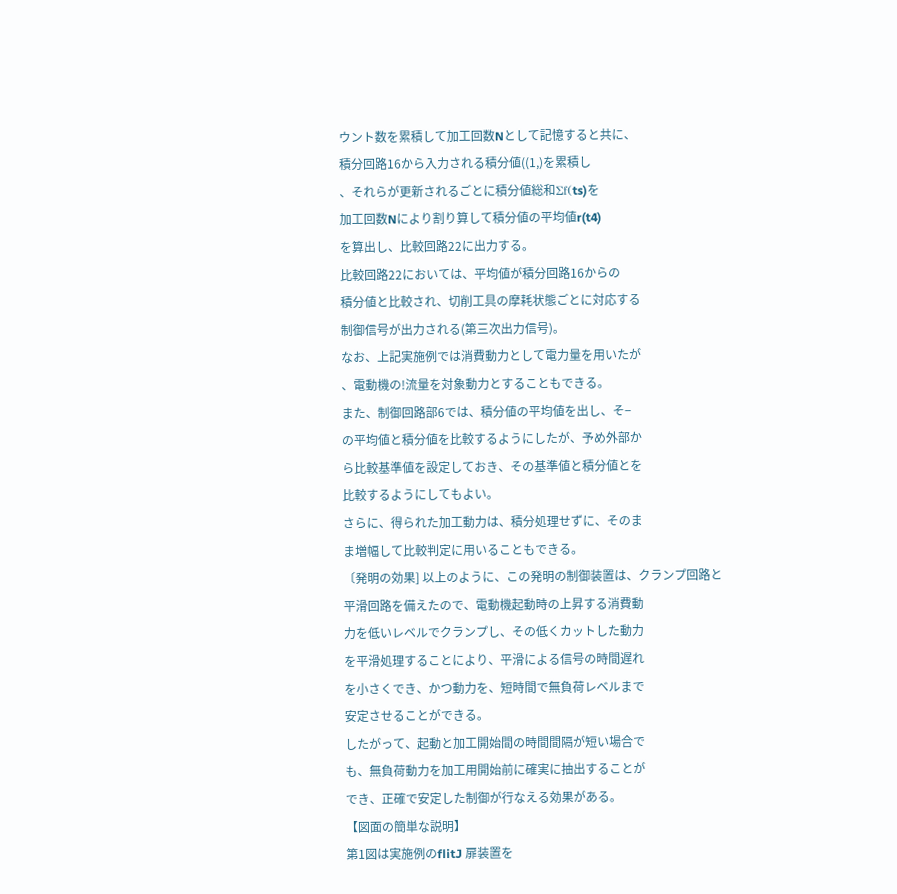ウント数を累積して加工回数Nとして記憶すると共に、
積分回路16から入力される積分値((1,)を累積し
、それらが更新されるごとに積分値総和Σf(ts)を
加工回数Nにより割り算して積分値の平均値r(t4)
を算出し、比較回路22に出力する。
比較回路22においては、平均値が積分回路16からの
積分値と比較され、切削工具の摩耗状態ごとに対応する
制御信号が出力される(第三次出力信号)。
なお、上記実施例では消費動力として電力量を用いたが
、電動機の!流量を対象動力とすることもできる。
また、制御回路部6では、積分値の平均値を出し、そ−
の平均値と積分値を比較するようにしたが、予め外部か
ら比較基準値を設定しておき、その基準値と積分値とを
比較するようにしてもよい。
さらに、得られた加工動力は、積分処理せずに、そのま
ま増幅して比較判定に用いることもできる。
〔発明の効果] 以上のように、この発明の制御装置は、クランプ回路と
平滑回路を備えたので、電動機起動時の上昇する消費動
力を低いレベルでクランプし、その低くカットした動力
を平滑処理することにより、平滑による信号の時間遅れ
を小さくでき、かつ動力を、短時間で無負荷レベルまで
安定させることができる。
したがって、起動と加工開始間の時間間隔が短い場合で
も、無負荷動力を加工用開始前に確実に抽出することが
でき、正確で安定した制御が行なえる効果がある。
【図面の簡単な説明】
第1図は実施例のflitJ 扉装置を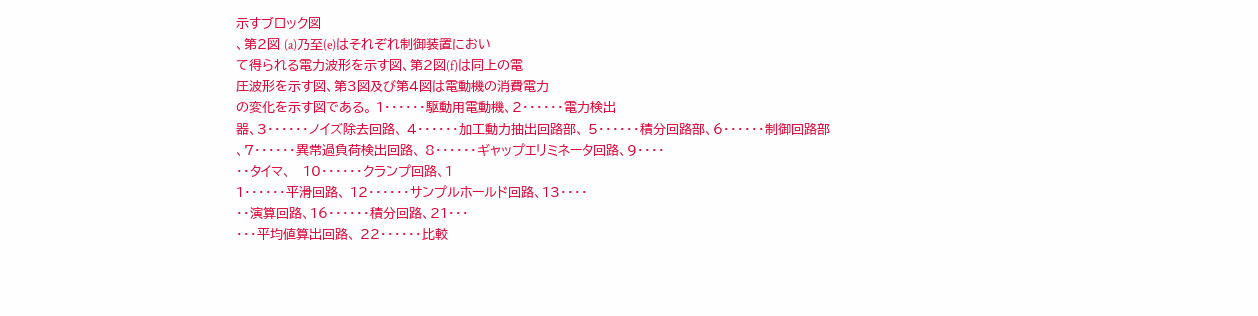示すブロック図
、第2図 (a)乃至(e)はそれぞれ制御装置におい
て得られる電力波形を示す図、第2図(f)は同上の電
圧波形を示す図、第3図及び第4図は電動機の消費電力
の変化を示す図である。 1・・・・・・駆動用電動機、2・・・・・・電力検出
器、3・・・・・・ノイズ除去回路、 4・・・・・・加工動力抽出回路部、 5・・・・・・積分回路部、6・・・・・・制御回路部
、7・・・・・・異常過負荷検出回路、 8・・・・・・ギャップエリミネータ回路、9・・・・
・・タイマ、   10・・・・・・クランプ回路、1
1・・・・・・平滑回路、 12・・・・・・サンプルホールド回路、13・・・・
・・演算回路、16・・・・・・積分回路、21・・・
・・・平均値算出回路、 22・・・・・・比較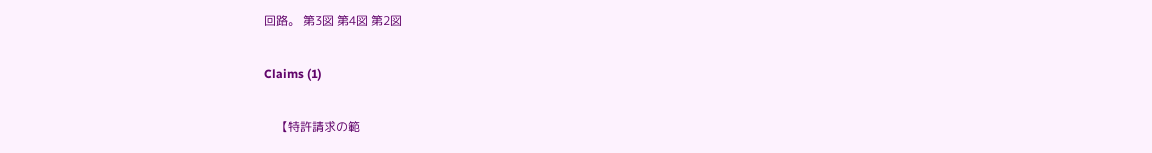回路。 第3図 第4図 第2図

Claims (1)

    【特許請求の範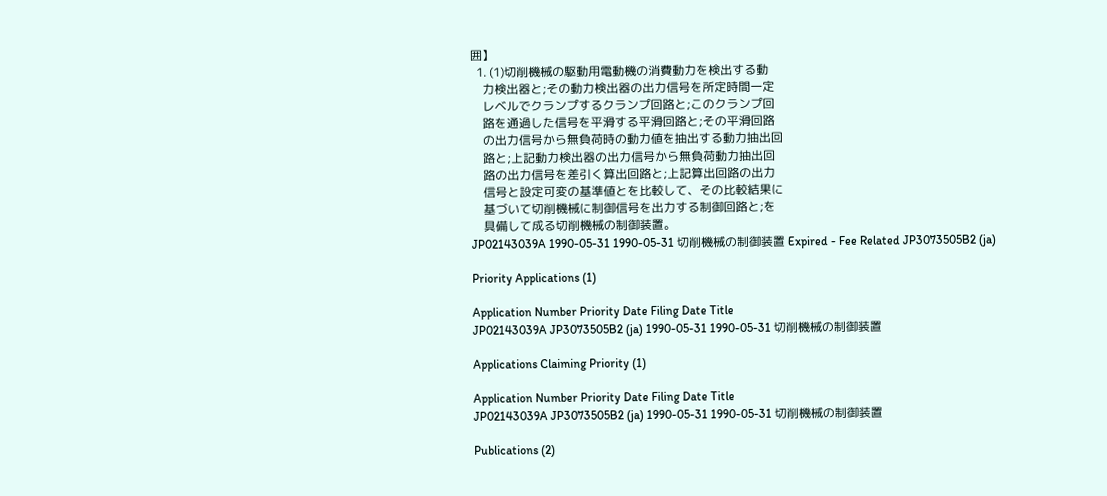囲】
  1. (1)切削機械の駆動用電動機の消費動力を検出する動
    力検出器と;その動力検出器の出力信号を所定時間一定
    レベルでクランプするクランプ回路と;このクランプ回
    路を通過した信号を平滑する平滑回路と;その平滑回路
    の出力信号から無負荷時の動力値を抽出する動力抽出回
    路と;上記動力検出器の出力信号から無負荷動力抽出回
    路の出力信号を差引く算出回路と;上記算出回路の出力
    信号と設定可変の基準値とを比較して、その比較結果に
    基づいて切削機械に制御信号を出力する制御回路と;を
    具備して成る切削機械の制御装置。
JP02143039A 1990-05-31 1990-05-31 切削機械の制御装置 Expired - Fee Related JP3073505B2 (ja)

Priority Applications (1)

Application Number Priority Date Filing Date Title
JP02143039A JP3073505B2 (ja) 1990-05-31 1990-05-31 切削機械の制御装置

Applications Claiming Priority (1)

Application Number Priority Date Filing Date Title
JP02143039A JP3073505B2 (ja) 1990-05-31 1990-05-31 切削機械の制御装置

Publications (2)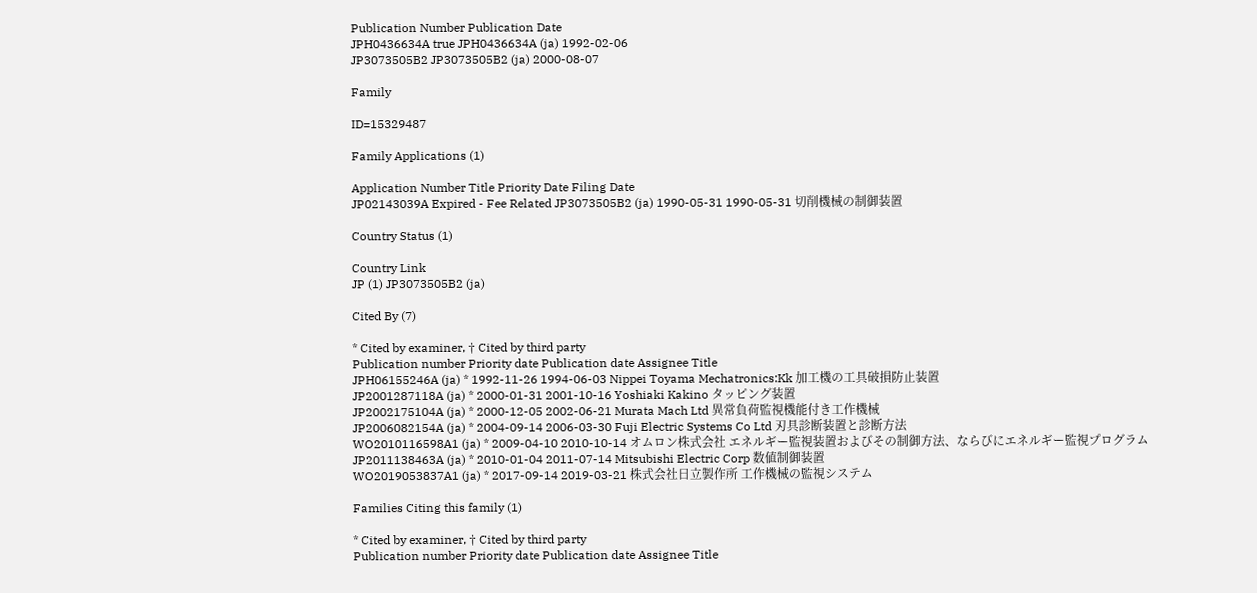Publication Number Publication Date
JPH0436634A true JPH0436634A (ja) 1992-02-06
JP3073505B2 JP3073505B2 (ja) 2000-08-07

Family

ID=15329487

Family Applications (1)

Application Number Title Priority Date Filing Date
JP02143039A Expired - Fee Related JP3073505B2 (ja) 1990-05-31 1990-05-31 切削機械の制御装置

Country Status (1)

Country Link
JP (1) JP3073505B2 (ja)

Cited By (7)

* Cited by examiner, † Cited by third party
Publication number Priority date Publication date Assignee Title
JPH06155246A (ja) * 1992-11-26 1994-06-03 Nippei Toyama Mechatronics:Kk 加工機の工具破損防止装置
JP2001287118A (ja) * 2000-01-31 2001-10-16 Yoshiaki Kakino タッピング装置
JP2002175104A (ja) * 2000-12-05 2002-06-21 Murata Mach Ltd 異常負荷監視機能付き工作機械
JP2006082154A (ja) * 2004-09-14 2006-03-30 Fuji Electric Systems Co Ltd 刃具診断装置と診断方法
WO2010116598A1 (ja) * 2009-04-10 2010-10-14 オムロン株式会社 エネルギー監視装置およびその制御方法、ならびにエネルギー監視プログラム
JP2011138463A (ja) * 2010-01-04 2011-07-14 Mitsubishi Electric Corp 数値制御装置
WO2019053837A1 (ja) * 2017-09-14 2019-03-21 株式会社日立製作所 工作機械の監視システム

Families Citing this family (1)

* Cited by examiner, † Cited by third party
Publication number Priority date Publication date Assignee Title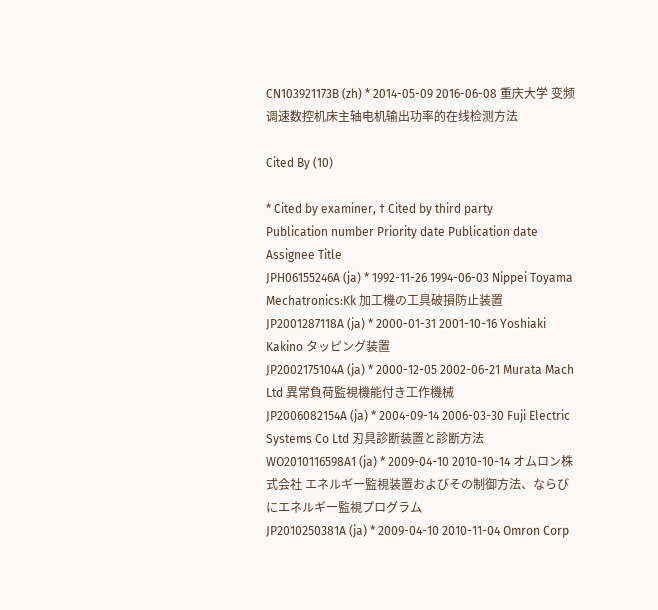CN103921173B (zh) * 2014-05-09 2016-06-08 重庆大学 变频调速数控机床主轴电机输出功率的在线检测方法

Cited By (10)

* Cited by examiner, † Cited by third party
Publication number Priority date Publication date Assignee Title
JPH06155246A (ja) * 1992-11-26 1994-06-03 Nippei Toyama Mechatronics:Kk 加工機の工具破損防止装置
JP2001287118A (ja) * 2000-01-31 2001-10-16 Yoshiaki Kakino タッピング装置
JP2002175104A (ja) * 2000-12-05 2002-06-21 Murata Mach Ltd 異常負荷監視機能付き工作機械
JP2006082154A (ja) * 2004-09-14 2006-03-30 Fuji Electric Systems Co Ltd 刃具診断装置と診断方法
WO2010116598A1 (ja) * 2009-04-10 2010-10-14 オムロン株式会社 エネルギー監視装置およびその制御方法、ならびにエネルギー監視プログラム
JP2010250381A (ja) * 2009-04-10 2010-11-04 Omron Corp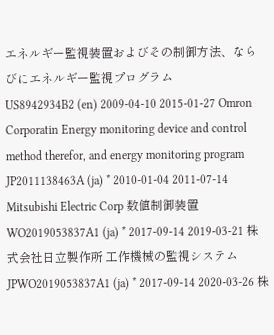エネルギー監視装置およびその制御方法、ならびにエネルギー監視プログラム
US8942934B2 (en) 2009-04-10 2015-01-27 Omron Corporatin Energy monitoring device and control method therefor, and energy monitoring program
JP2011138463A (ja) * 2010-01-04 2011-07-14 Mitsubishi Electric Corp 数値制御装置
WO2019053837A1 (ja) * 2017-09-14 2019-03-21 株式会社日立製作所 工作機械の監視システム
JPWO2019053837A1 (ja) * 2017-09-14 2020-03-26 株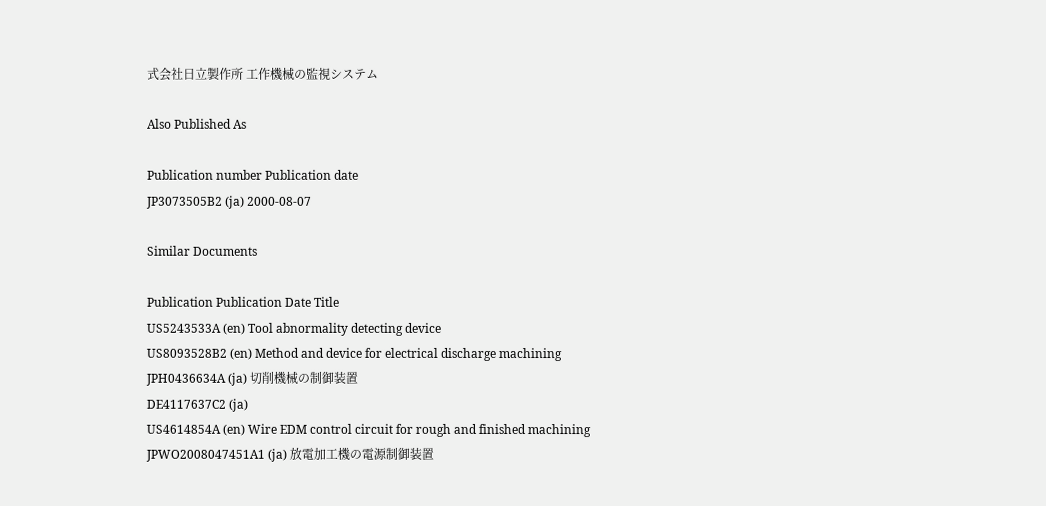式会社日立製作所 工作機械の監視システム

Also Published As

Publication number Publication date
JP3073505B2 (ja) 2000-08-07

Similar Documents

Publication Publication Date Title
US5243533A (en) Tool abnormality detecting device
US8093528B2 (en) Method and device for electrical discharge machining
JPH0436634A (ja) 切削機械の制御装置
DE4117637C2 (ja)
US4614854A (en) Wire EDM control circuit for rough and finished machining
JPWO2008047451A1 (ja) 放電加工機の電源制御装置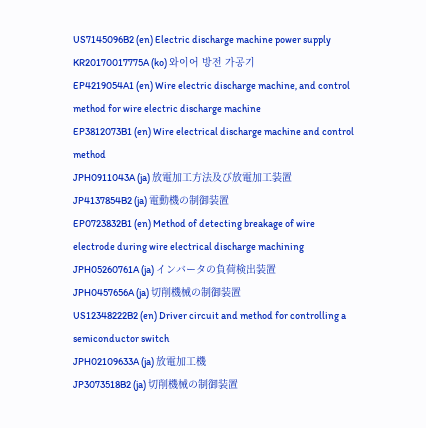US7145096B2 (en) Electric discharge machine power supply
KR20170017775A (ko) 와이어 방전 가공기
EP4219054A1 (en) Wire electric discharge machine, and control method for wire electric discharge machine
EP3812073B1 (en) Wire electrical discharge machine and control method
JPH0911043A (ja) 放電加工方法及び放電加工装置
JP4137854B2 (ja) 電動機の制御装置
EP0723832B1 (en) Method of detecting breakage of wire electrode during wire electrical discharge machining
JPH05260761A (ja) インバータの負荷検出装置
JPH0457656A (ja) 切削機械の制御装置
US12348222B2 (en) Driver circuit and method for controlling a semiconductor switch
JPH02109633A (ja) 放電加工機
JP3073518B2 (ja) 切削機械の制御装置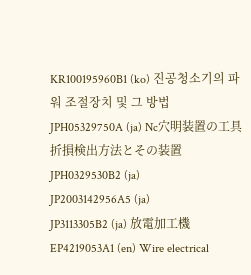KR100195960B1 (ko) 진공청소기의 파워 조절장치 및 그 방법
JPH05329750A (ja) Nc穴明装置の工具折損検出方法とその装置
JPH0329530B2 (ja)
JP2003142956A5 (ja)
JP3113305B2 (ja) 放電加工機
EP4219053A1 (en) Wire electrical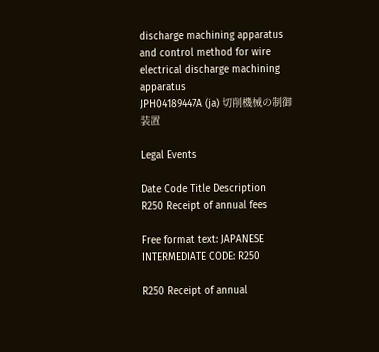discharge machining apparatus and control method for wire electrical discharge machining apparatus
JPH04189447A (ja) 切削機械の制御装置

Legal Events

Date Code Title Description
R250 Receipt of annual fees

Free format text: JAPANESE INTERMEDIATE CODE: R250

R250 Receipt of annual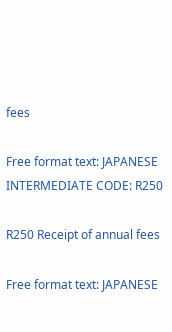fees

Free format text: JAPANESE INTERMEDIATE CODE: R250

R250 Receipt of annual fees

Free format text: JAPANESE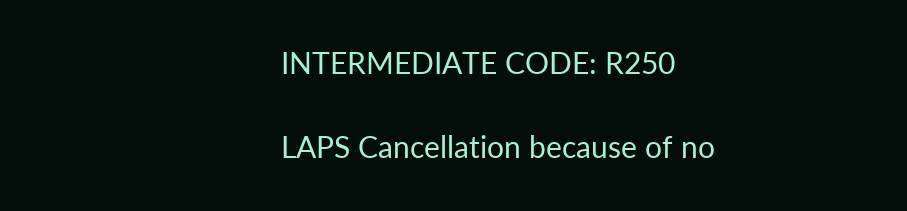INTERMEDIATE CODE: R250

LAPS Cancellation because of no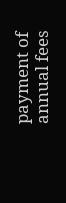payment of annual fees